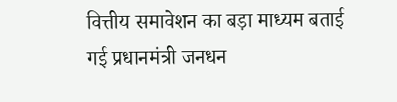वित्तीय समावेशन का बड़ा माध्यम बताई गई प्रधानमंत्री जनधन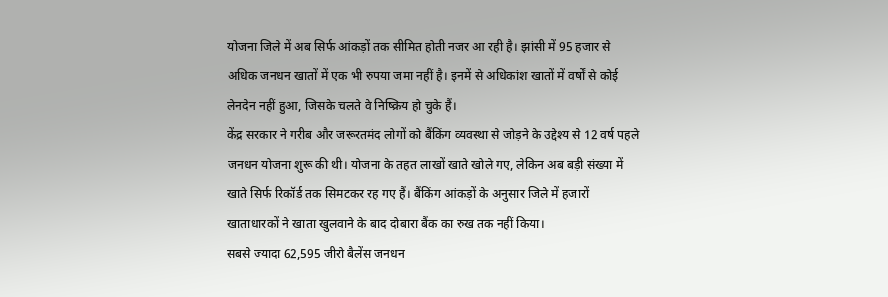योजना जिले में अब सिर्फ आंकड़ों तक सीमित होती नजर आ रही है। झांसी में 95 हजार से अधिक जनधन खातों में एक भी रुपया जमा नहीं है। इनमें से अधिकांश खातों में वर्षों से कोई लेनदेन नहीं हुआ, जिसके चलते वे निष्क्रिय हो चुके हैं।
केंद्र सरकार ने गरीब और जरूरतमंद लोगों को बैंकिंग व्यवस्था से जोड़ने के उद्देश्य से 12 वर्ष पहले जनधन योजना शुरू की थी। योजना के तहत लाखों खाते खोले गए, लेकिन अब बड़ी संख्या में खाते सिर्फ रिकॉर्ड तक सिमटकर रह गए हैं। बैंकिंग आंकड़ों के अनुसार जिले में हजारों खाताधारकों ने खाता खुलवाने के बाद दोबारा बैंक का रुख तक नहीं किया।
सबसे ज्यादा 62,595 जीरो बैलेंस जनधन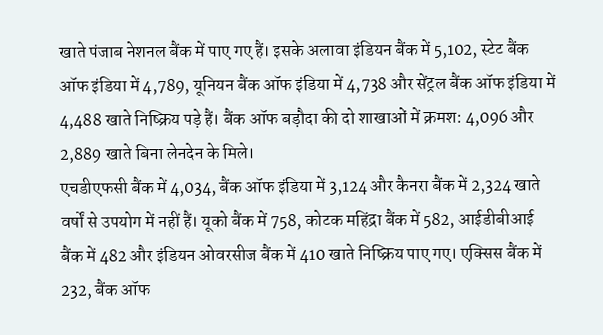खाते पंजाब नेशनल बैंक में पाए गए हैं। इसके अलावा इंडियन बैंक में 5,102, स्टेट बैंक ऑफ इंडिया में 4,789, यूनियन बैंक ऑफ इंडिया में 4,738 और सेंट्रल बैंक ऑफ इंडिया में 4,488 खाते निष्क्रिय पड़े हैं। बैंक ऑफ बड़ौदा की दो शाखाओं में क्रमश: 4,096 और 2,889 खाते बिना लेनदेन के मिले।
एचडीएफसी बैंक में 4,034, बैंक ऑफ इंडिया में 3,124 और कैनरा बैंक में 2,324 खाते वर्षों से उपयोग में नहीं हैं। यूको बैंक में 758, कोटक महिंद्रा बैंक में 582, आईडीबीआई बैंक में 482 और इंडियन ओवरसीज बैंक में 410 खाते निष्क्रिय पाए गए। एक्सिस बैंक में 232, बैंक ऑफ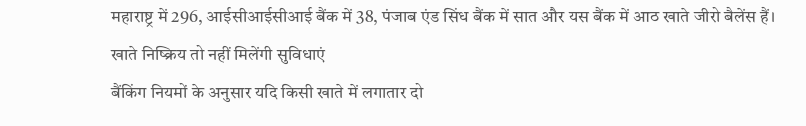महाराष्ट्र में 296, आईसीआईसीआई बैंक में 38, पंजाब एंड सिंध बैंक में सात और यस बैंक में आठ खाते जीरो बैलेंस हैं।
खाते निष्क्रिय तो नहीं मिलेंगी सुविधाएं
बैंकिंग नियमों के अनुसार यदि किसी खाते में लगातार दो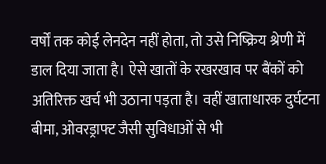वर्षों तक कोई लेनदेन नहीं होता, तो उसे निष्क्रिय श्रेणी में डाल दिया जाता है। ऐसे खातों के रखरखाव पर बैंकों को अतिरिक्त खर्च भी उठाना पड़ता है। वहीं खाताधारक दुर्घटना बीमा, ओवरड्राफ्ट जैसी सुविधाओं से भी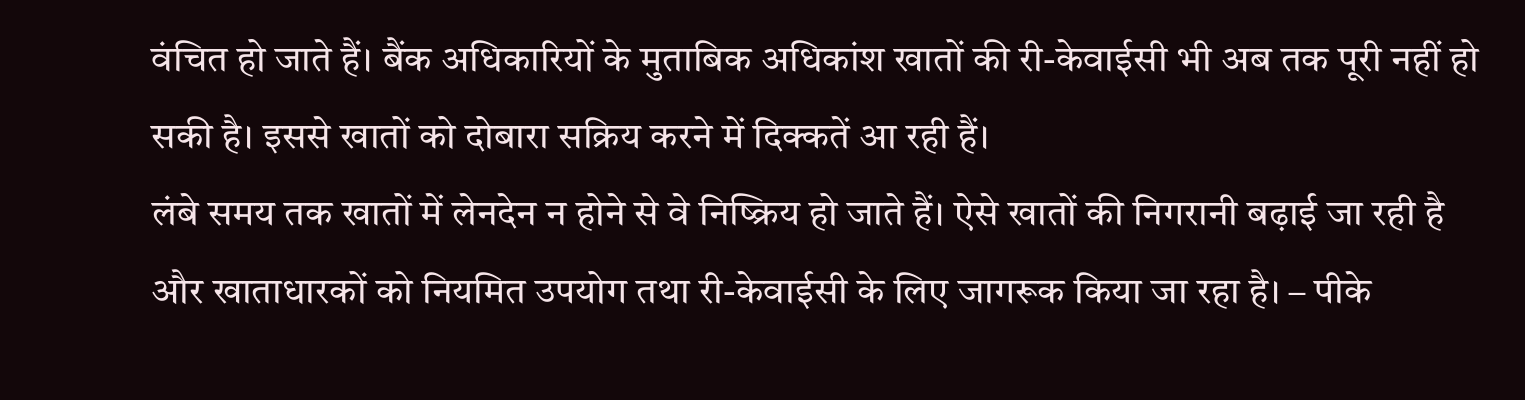वंचित हो जाते हैं। बैंक अधिकारियों के मुताबिक अधिकांश खातों की री-केवाईसी भी अब तक पूरी नहीं हो सकी है। इससे खातों को दोबारा सक्रिय करने में दिक्कतें आ रही हैं।
लंबे समय तक खातों में लेनदेन न होने से वे निष्क्रिय हो जाते हैं। ऐसे खातों की निगरानी बढ़ाई जा रही है और खाताधारकों को नियमित उपयोग तथा री-केवाईसी के लिए जागरूक किया जा रहा है। – पीके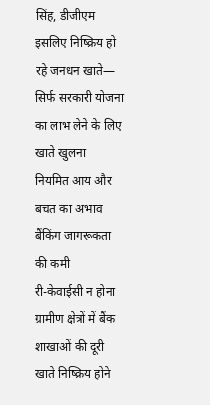सिंह, डीजीएम
इसलिए निष्क्रिय हो रहे जनधन खाते—
सिर्फ सरकारी योजना का लाभ लेने के लिए खाते खुलना
नियमित आय और बचत का अभाव
बैंकिंग जागरूकता की कमी
री-केवाईसी न होना
ग्रामीण क्षेत्रों में बैंक शाखाओं की दूरी
खाते निष्क्रिय होने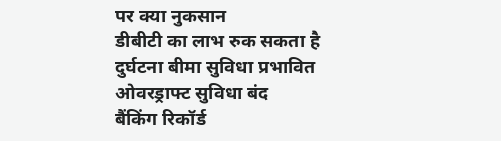पर क्या नुकसान
डीबीटी का लाभ रुक सकता है
दुर्घटना बीमा सुविधा प्रभावित
ओवरड्राफ्ट सुविधा बंद
बैंकिंग रिकॉर्ड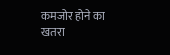कमजोर होने का खतरा